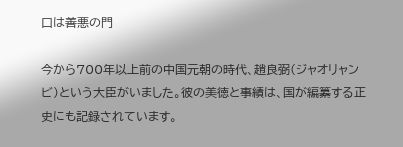口は善悪の門

今から700年以上前の中国元朝の時代、趙良弼(ジャオリャンビ)という大臣がいました。彼の美徳と事績は、国が編纂する正史にも記録されています。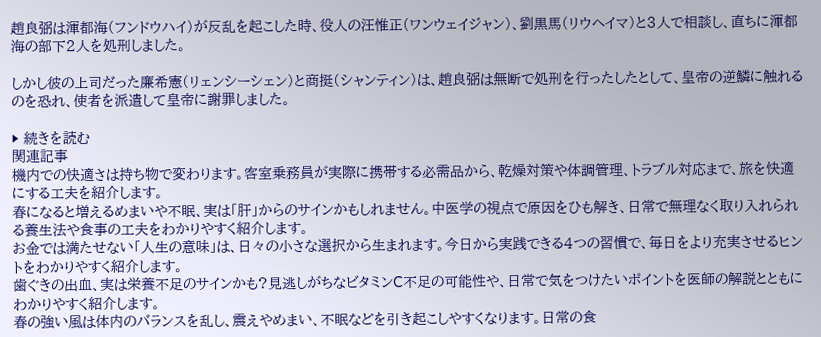趙良弼は渾都海(フンドウハイ)が反乱を起こした時、役人の汪惟正(ワンウェイジャン)、劉黒馬(リウヘイマ)と3人で相談し、直ちに渾都海の部下2人を処刑しました。

しかし彼の上司だった廉希憲(リェンシーシェン)と商挺(シャンティン)は、趙良弼は無断で処刑を行ったしたとして、皇帝の逆鱗に触れるのを恐れ、使者を派遣して皇帝に謝罪しました。

▶ 続きを読む
関連記事
機内での快適さは持ち物で変わります。客室乗務員が実際に携帯する必需品から、乾燥対策や体調管理、トラブル対応まで、旅を快適にする工夫を紹介します。
春になると増えるめまいや不眠、実は「肝」からのサインかもしれません。中医学の視点で原因をひも解き、日常で無理なく取り入れられる養生法や食事の工夫をわかりやすく紹介します。
お金では満たせない「人生の意味」は、日々の小さな選択から生まれます。今日から実践できる4つの習慣で、毎日をより充実させるヒントをわかりやすく紹介します。
歯ぐきの出血、実は栄養不足のサインかも?見逃しがちなビタミンC不足の可能性や、日常で気をつけたいポイントを医師の解説とともにわかりやすく紹介します。
春の強い風は体内のバランスを乱し、震えやめまい、不眠などを引き起こしやすくなります。日常の食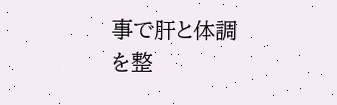事で肝と体調を整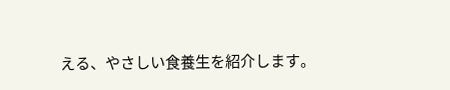える、やさしい食養生を紹介します。